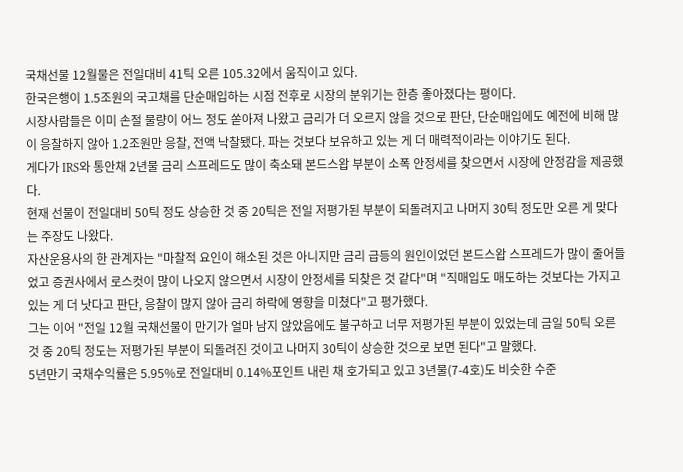국채선물 12월물은 전일대비 41틱 오른 105.32에서 움직이고 있다.
한국은행이 1.5조원의 국고채를 단순매입하는 시점 전후로 시장의 분위기는 한층 좋아졌다는 평이다.
시장사람들은 이미 손절 물량이 어느 정도 쏟아져 나왔고 금리가 더 오르지 않을 것으로 판단, 단순매입에도 예전에 비해 많이 응찰하지 않아 1.2조원만 응찰, 전액 낙찰됐다. 파는 것보다 보유하고 있는 게 더 매력적이라는 이야기도 된다.
게다가 IRS와 통안채 2년물 금리 스프레드도 많이 축소돼 본드스왑 부분이 소폭 안정세를 찾으면서 시장에 안정감을 제공했다.
현재 선물이 전일대비 50틱 정도 상승한 것 중 20틱은 전일 저평가된 부분이 되돌려지고 나머지 30틱 정도만 오른 게 맞다는 주장도 나왔다.
자산운용사의 한 관계자는 "마찰적 요인이 해소된 것은 아니지만 금리 급등의 원인이었던 본드스왑 스프레드가 많이 줄어들었고 증권사에서 로스컷이 많이 나오지 않으면서 시장이 안정세를 되찾은 것 같다"며 "직매입도 매도하는 것보다는 가지고 있는 게 더 낫다고 판단, 응찰이 많지 않아 금리 하락에 영향을 미쳤다"고 평가했다.
그는 이어 "전일 12월 국채선물이 만기가 얼마 남지 않았음에도 불구하고 너무 저평가된 부분이 있었는데 금일 50틱 오른 것 중 20틱 정도는 저평가된 부분이 되돌려진 것이고 나머지 30틱이 상승한 것으로 보면 된다"고 말했다.
5년만기 국채수익률은 5.95%로 전일대비 0.14%포인트 내린 채 호가되고 있고 3년물(7-4호)도 비슷한 수준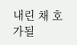내린 채 호가될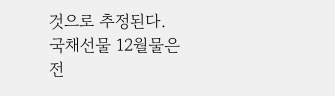것으로 추정된다.
국채선물 12월물은 전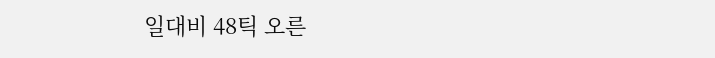일대비 48틱 오른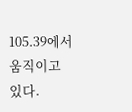105.39에서 움직이고 있다.